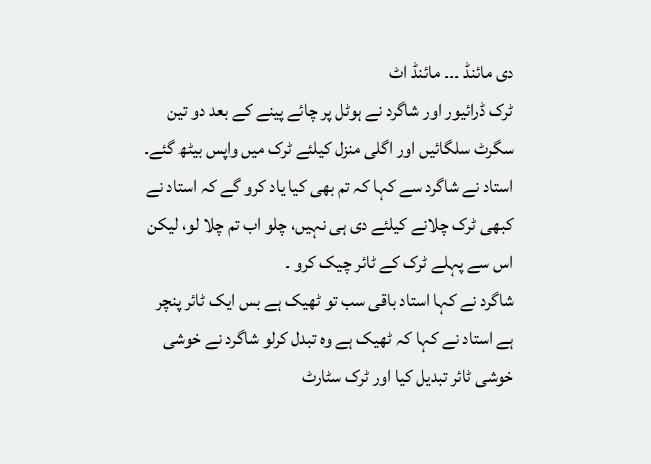دی مائنڈ ۔۔۔ مائنڈ اٹ
ٹرک ڈرائیور اور شاگرد نے ہوٹل پر چائے پینے کے بعد دو تین سگرٹ سلگائیں اور اگلی منزل کیلئے ٹرک میں واپس بیٹھ گئے۔
استاد نے شاگرد سے کہا کہ تم بھی کیا یاد کرو گے کہ استاد نے کبھی ٹرک چلانے کیلئے دی ہی نہیں، چلو اب تم چلا لو، لیکن اس سے پہلے ٹرک کے ٹائر چیک کرو ۔
شاگرد نے کہا استاد باقی سب تو ٹھیک ہے بس ایک ٹائر پنچر ہے استاد نے کہا کہ ٹھیک ہے وہ تبدل کرلو شاگرد نے خوشی خوشی ٹائر تبدیل کیا اور ٹرک سٹارٹ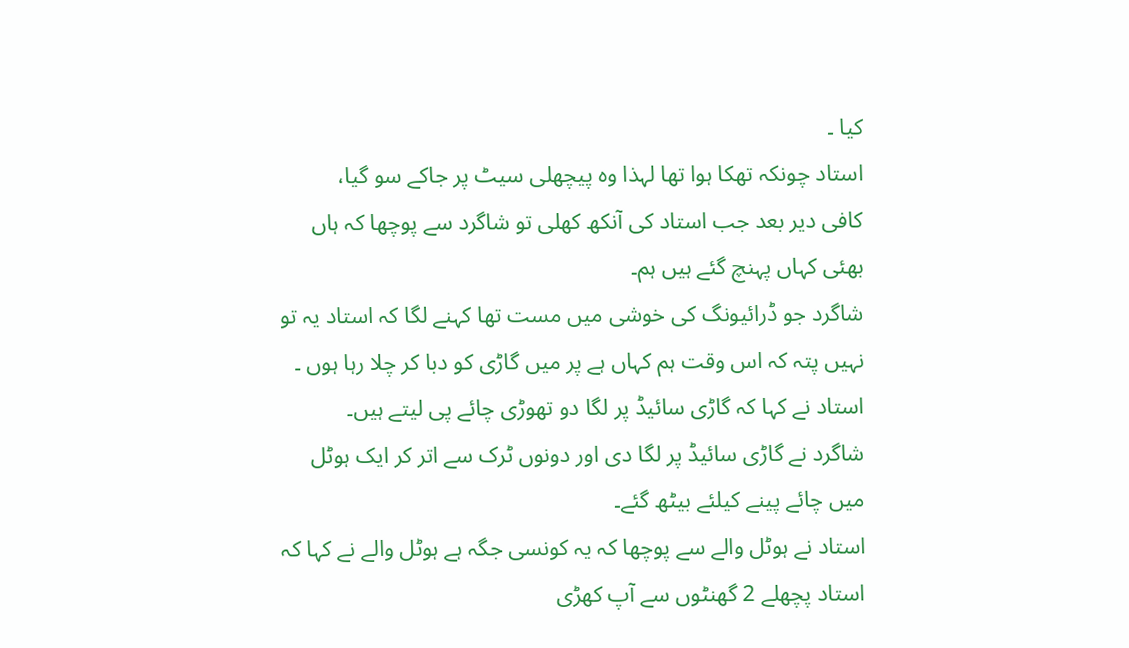کیا ۔
استاد چونکہ تھکا ہوا تھا لہذا وہ پیچھلی سیٹ پر جاکے سو گیا،
کافی دیر بعد جب استاد کی آنکھ کھلی تو شاگرد سے پوچھا کہ ہاں بھئی کہاں پہنچ گئے ہیں ہم۔
شاگرد جو ڈرائیونگ کی خوشی میں مست تھا کہنے لگا کہ استاد یہ تو نہیں پتہ کہ اس وقت ہم کہاں ہے پر میں گاڑی کو دبا کر چلا رہا ہوں ۔
استاد نے کہا کہ گاڑی سائیڈ پر لگا دو تھوڑی چائے پی لیتے ہیں۔
شاگرد نے گاڑی سائیڈ پر لگا دی اور دونوں ٹرک سے اتر کر ایک ہوٹل میں چائے پینے کیلئے بیٹھ گئے۔
استاد نے ہوٹل والے سے پوچھا کہ یہ کونسی جگہ ہے ہوٹل والے نے کہا کہ استاد پچھلے 2 گھنٹوں سے آپ کھڑی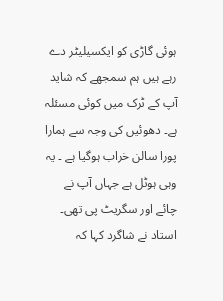ہوئی گاڑی کو ایکسیلیٹر دے رہے ہیں ہم سمجھے کہ شاید آپ کے ٹرک میں کوئی مسئلہ ہے۔ دھوئیں کی وجہ سے ہمارا پورا سالن خراب ہوگیا ہے ۔ یہ وہی ہوٹل ہے جہاں آپ نے چائے اور سگریٹ پی تھی۔
استاد نے شاگرد کہا کہ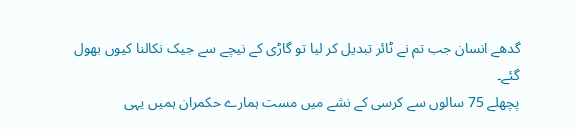گدھے انسان جب تم نے ٹائر تبدیل کر لیا تو گاڑی کے نیچے سے جیک نکالنا کیوں بھول گئے۔
پچھلے 75 سالوں سے کرسی کے نشے میں مست ہمارے حکمران ہمیں یہی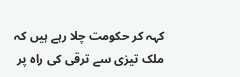کہہ کر حکومت چلا رہے ہیں کہ ملک تیزی سے ترقی کی راہ پر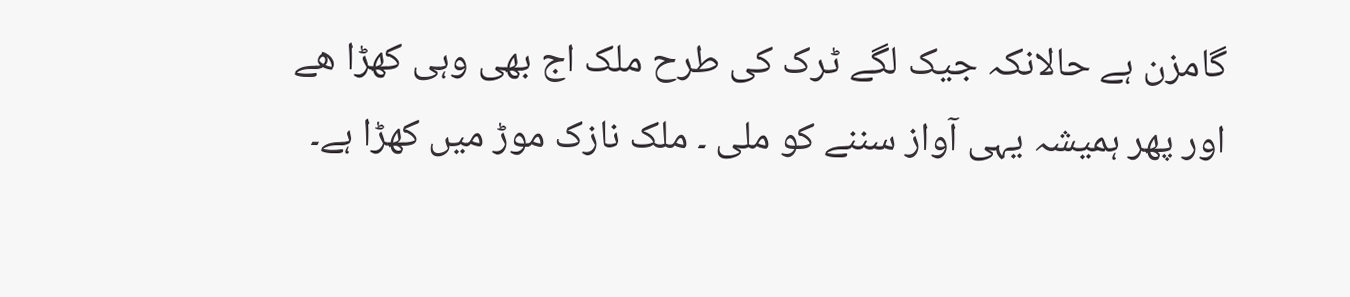گامزن ہے حالانکہ جیک لگے ٹرک کی طرح ملک اج بھی وہی کھڑا ھے اور پھر ہمیشہ یہی آواز سننے کو ملی ۔ ملک نازک موڑ میں کھڑا ہے۔